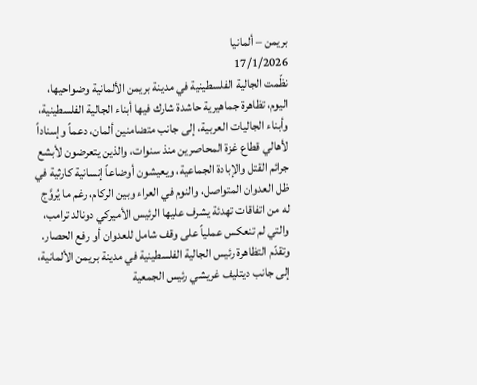بريمن – ألمانيا
17/1/2026
نظّمت الجالية الفلسطينية في مدينة بريمن الألمانية وضواحيها، اليوم، تظاهرة جماهيرية حاشدة شارك فيها أبناء الجالية الفلسطينية، وأبناء الجاليات العربية، إلى جانب متضامنين ألمان، دعماً وإسناداً لأهالي قطاع غزة المحاصرين منذ سنوات، والذين يتعرضون لأبشع جرائم القتل والإبادة الجماعية، ويعيشون أوضاعاً إنسانية كارثية في ظل العدوان المتواصل، والنوم في العراء وبين الركام، رغم ما يُروَّج له من اتفاقات تهدئة يشرف عليها الرئيس الأميركي دونالد ترامب، والتي لم تنعكس عملياً على وقف شامل للعدوان أو رفع الحصار.
وتقدّم التظاهرة رئيس الجالية الفلسطينية في مدينة بريمن الألمانية، إلى جانب ديتليف غريشي رئيس الجمعية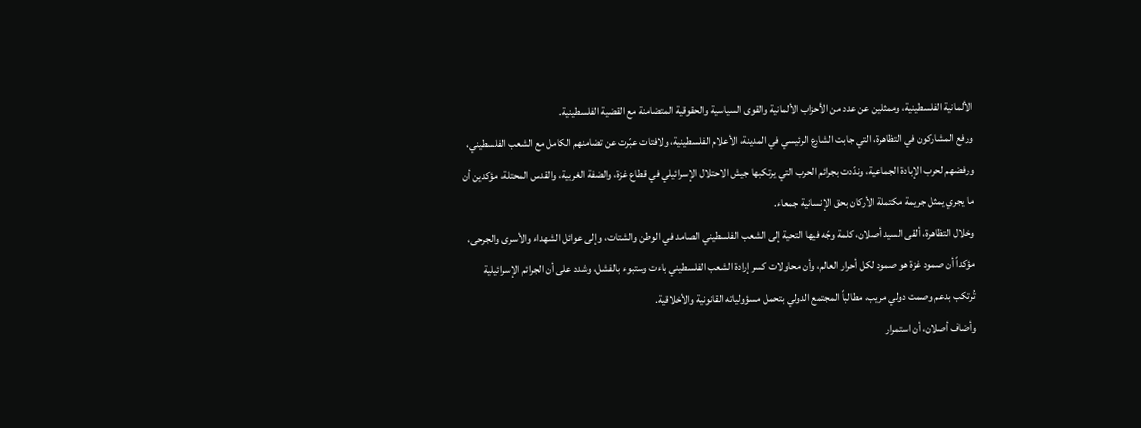الألمانية الفلسطينية، وممثلين عن عدد من الأحزاب الألمانية والقوى السياسية والحقوقية المتضامنة مع القضية الفلسطينية.
ورفع المشاركون في التظاهرة، التي جابت الشارع الرئيسي في المدينة، الأعلام الفلسطينية، ولافتات عبّرت عن تضامنهم الكامل مع الشعب الفلسطيني، ورفضهم لحرب الإبادة الجماعية، وندّدت بجرائم الحرب التي يرتكبها جيش الاحتلال الإسرائيلي في قطاع غزة، والضفة الغربية، والقدس المحتلة، مؤكدين أن ما يجري يمثل جريمة مكتملة الأركان بحق الإنسانية جمعاء.
وخلال التظاهرة، ألقى السيد أصلان، كلمة وجّه فيها التحية إلى الشعب الفلسطيني الصامد في الوطن والشتات، وإلى عوائل الشهداء والأسرى والجرحى، مؤكداً أن صمود غزة هو صمود لكل أحرار العالم، وأن محاولات كسر إرادة الشعب الفلسطيني باءت وستبوء بالفشل، وشدد على أن الجرائم الإسرائيلية تُرتكب بدعم وصمت دولي مريب، مطالباً المجتمع الدولي بتحمل مسؤولياته القانونية والأخلاقية.
وأضاف أصلان، أن استمرار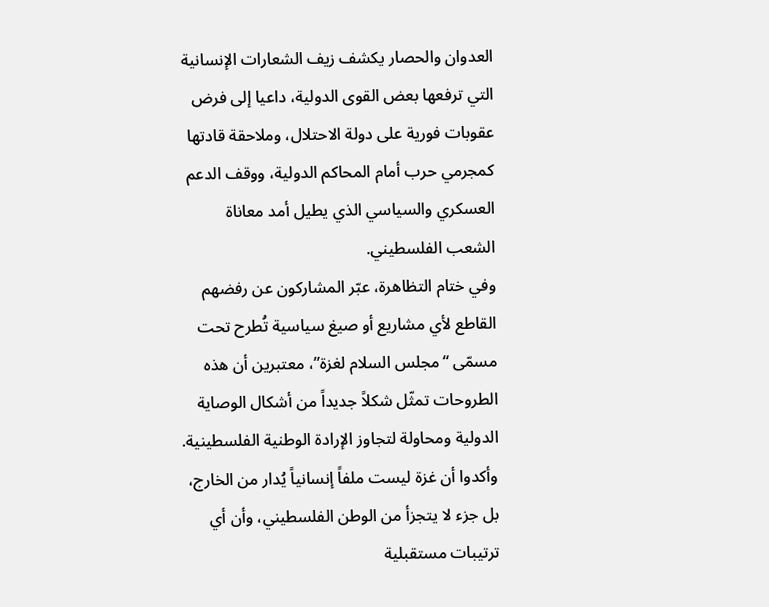العدوان والحصار يكشف زيف الشعارات الإنسانية التي ترفعها بعض القوى الدولية، داعيا إلى فرض عقوبات فورية على دولة الاحتلال، وملاحقة قادتها كمجرمي حرب أمام المحاكم الدولية، ووقف الدعم العسكري والسياسي الذي يطيل أمد معاناة الشعب الفلسطيني.
وفي ختام التظاهرة، عبّر المشاركون عن رفضهم القاطع لأي مشاريع أو صيغ سياسية تُطرح تحت مسمّى “مجلس السلام لغزة”، معتبرين أن هذه الطروحات تمثّل شكلاً جديداً من أشكال الوصاية الدولية ومحاولة لتجاوز الإرادة الوطنية الفلسطينية.
وأكدوا أن غزة ليست ملفاً إنسانياً يُدار من الخارج، بل جزء لا يتجزأ من الوطن الفلسطيني، وأن أي ترتيبات مستقبلية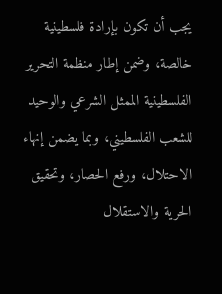يجب أن تكون بإرادة فلسطينية خالصة، وضمن إطار منظمة التحرير الفلسطينية الممثل الشرعي والوحيد للشعب الفلسطيني، وبما يضمن إنهاء الاحتلال، ورفع الحصار، وتحقيق الحرية والاستقلال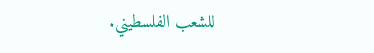للشعب الفلسطيني.